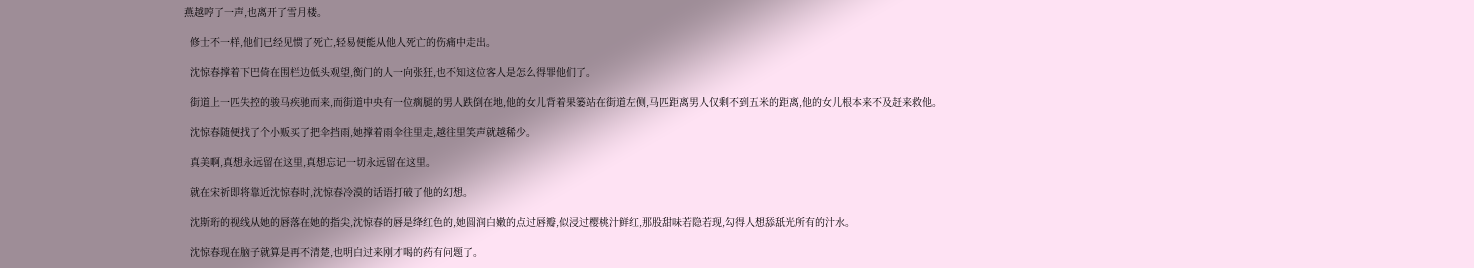燕越哼了一声,也离开了雪月楼。

  修士不一样,他们已经见惯了死亡,轻易便能从他人死亡的伤痛中走出。

  沈惊春撑着下巴倚在围栏边低头观望,衡门的人一向张狂,也不知这位客人是怎么得罪他们了。

  街道上一匹失控的骏马疾驰而来,而街道中央有一位瘸腿的男人跌倒在地,他的女儿背着果篓站在街道左侧,马匹距离男人仅剩不到五米的距离,他的女儿根本来不及赶来救他。

  沈惊春随便找了个小贩买了把伞挡雨,她撑着雨伞往里走,越往里笑声就越稀少。

  真美啊,真想永远留在这里,真想忘记一切永远留在这里。

  就在宋祈即将靠近沈惊春时,沈惊春冷漠的话语打破了他的幻想。

  沈斯珩的视线从她的唇落在她的指尖,沈惊春的唇是绛红色的,她圆润白嫩的点过唇瓣,似浸过樱桃汁鲜红,那股甜味若隐若现,勾得人想舔舐光所有的汁水。

  沈惊春现在脑子就算是再不清楚,也明白过来刚才喝的药有问题了。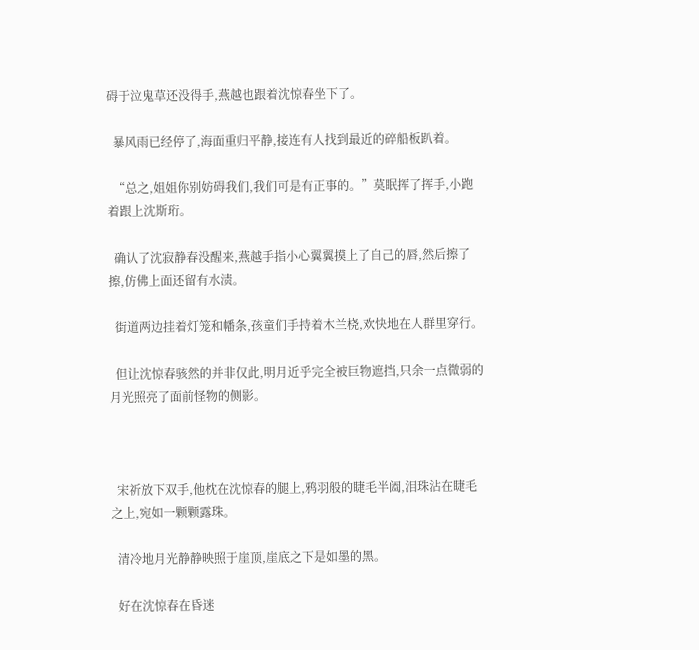碍于泣鬼草还没得手,燕越也跟着沈惊春坐下了。

  暴风雨已经停了,海面重归平静,接连有人找到最近的碎船板趴着。

  “总之,姐姐你别妨碍我们,我们可是有正事的。”莫眠挥了挥手,小跑着跟上沈斯珩。

  确认了沈寂静春没醒来,燕越手指小心翼翼摸上了自己的唇,然后擦了擦,仿佛上面还留有水渍。

  街道两边挂着灯笼和幡条,孩童们手持着木兰桡,欢快地在人群里穿行。

  但让沈惊春骇然的并非仅此,明月近乎完全被巨物遮挡,只余一点微弱的月光照亮了面前怪物的侧影。



  宋祈放下双手,他枕在沈惊春的腿上,鸦羽般的睫毛半阖,泪珠沾在睫毛之上,宛如一颗颗露珠。

  清冷地月光静静映照于崖顶,崖底之下是如墨的黑。

  好在沈惊春在昏迷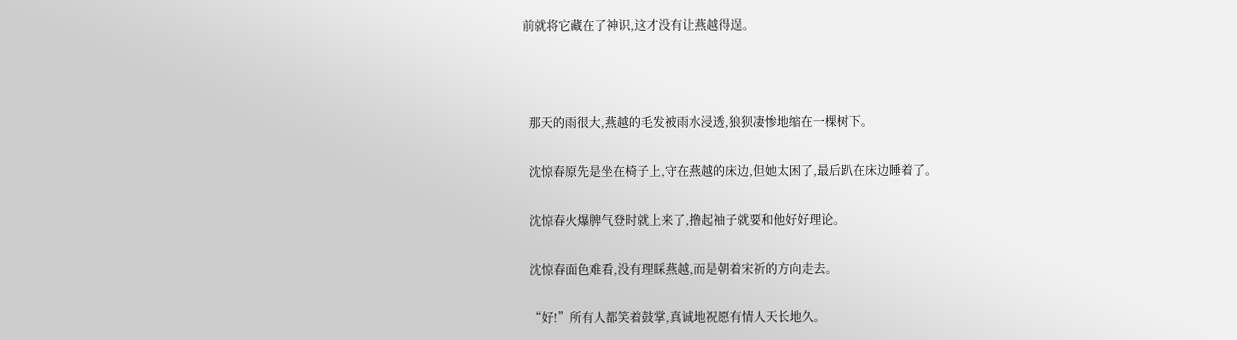前就将它藏在了神识,这才没有让燕越得逞。



  那天的雨很大,燕越的毛发被雨水浸透,狼狈凄惨地缩在一棵树下。

  沈惊春原先是坐在椅子上,守在燕越的床边,但她太困了,最后趴在床边睡着了。

  沈惊春火爆脾气登时就上来了,撸起袖子就要和他好好理论。

  沈惊春面色难看,没有理睬燕越,而是朝着宋祈的方向走去。

  “好!”所有人都笑着鼓掌,真诚地祝愿有情人天长地久。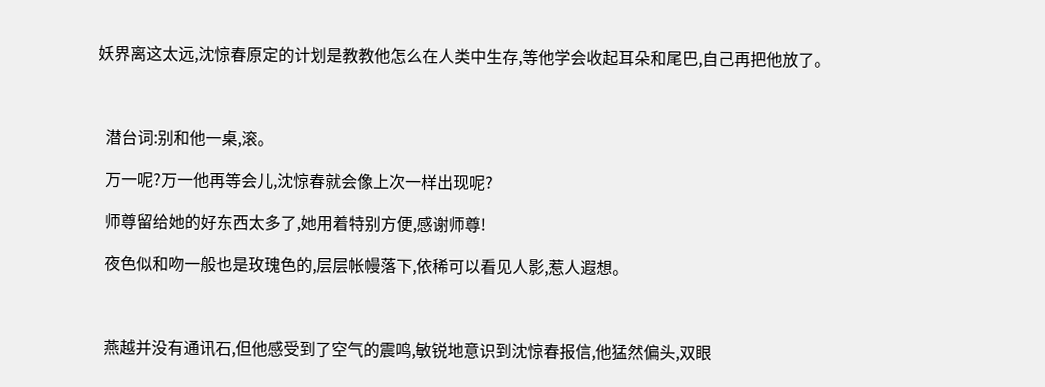妖界离这太远,沈惊春原定的计划是教教他怎么在人类中生存,等他学会收起耳朵和尾巴,自己再把他放了。



  潜台词:别和他一桌,滚。

  万一呢?万一他再等会儿,沈惊春就会像上次一样出现呢?

  师尊留给她的好东西太多了,她用着特别方便,感谢师尊!

  夜色似和吻一般也是玫瑰色的,层层帐幔落下,依稀可以看见人影,惹人遐想。



  燕越并没有通讯石,但他感受到了空气的震鸣,敏锐地意识到沈惊春报信,他猛然偏头,双眼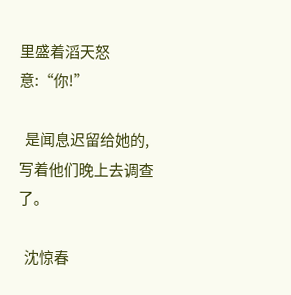里盛着滔天怒意:“你!”

  是闻息迟留给她的,写着他们晚上去调查了。

  沈惊春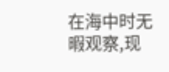在海中时无暇观察,现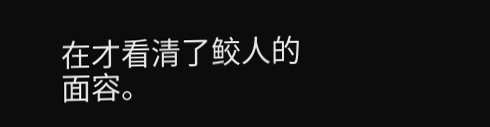在才看清了鲛人的面容。